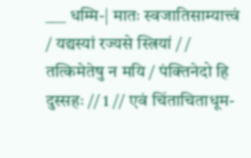___ धम्मि-| मातः स्वजातिसाम्यात्त्वं / यद्यस्यां रज्यसे स्त्रियां / / तत्किमेतेषु न मयि / पंक्तिनेदो हि दुस्सहः // 1 // एवं चिंताचिताधूम-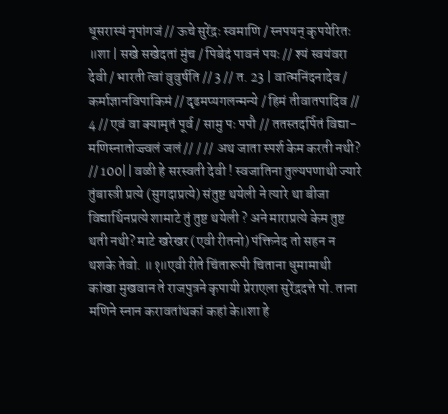धूसरास्यं नृपांगजं // ऊचे सुरेंद्रः स्वमाणि / स्नपयन् कृपयेरितः ॥शा | सखे सखेदतां मुंच / पिबेदं पावनं पयः // श्यं स्वयंवरा देवी / भारती त्वां वुवुर्षति // 3 // त. 23 | वात्मनिंदनादेव / कर्माज्ञानविपाकिमं // दृढमप्यगलन्मन्ये / हिमं तीवातपादिव // 4 // एवं वा क्यामृतं पूर्व / सामु पः पपौ // ततस्तदर्पितं विद्या-मणिस्नातोज्ज्वलं जलं // / // अथ जाता स्पर्श केम करती नथी? // 100|| वळी हे सरस्वती देवी ! स्वजातिना तुल्यपणाथी ज्यारे तुंबास्त्री प्रत्ये (सुगदाप्रत्ये) संतुष्ट थयेली ने त्यारे था बीजा विद्यार्थिनप्रत्ये शामाटे तुं तुष्ट थयेली ? अने माराप्रत्ये केम तुष्ट थती नथी? माटे खरेखर (एवी रीतनो) पंक्तिनेद तो सहन न थशके तेवो. ॥१॥एवी रीते चिंतारूपी चिताना धुमामाथी कांखा मुखवान ते राजपुत्रने कृपायी प्रेराएला सुरेंद्रदत्ते पो. ताना मणिने स्नान करावतांथकां कहां के॥शा हे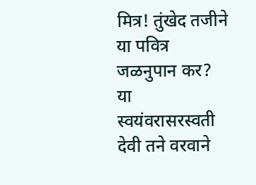मित्र! तुंखेद तजीने या पवित्र जळनुपान कर? या स्वयंवरासरस्वती देवी तने वरवाने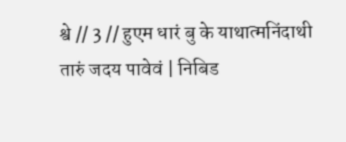श्वे // 3 // हुएम धारं बु के याथात्मनिंदाथी तारुं जदय पावेवं | निबिड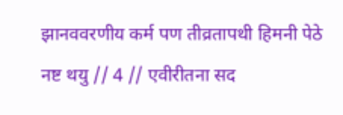झानववरणीय कर्म पण तीव्रतापथी हिमनी पेठे नष्ट थयु // 4 // एवीरीतना सद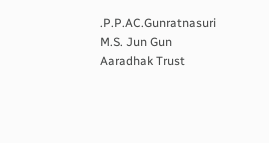.P.P.AC.Gunratnasuri M.S. Jun Gun Aaradhak Trust